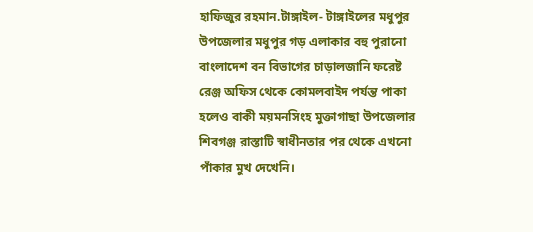হাফিজুর রহমান.টাঙ্গাইল- টাঙ্গাইলের মধুপুর উপজেলার মধুপুর গড় এলাকার বহু পুরানো বাংলাদেশ বন বিভাগের চাড়ালজানি ফরেষ্ট রেঞ্জ অফিস থেকে কোমলবাইদ পর্যন্ত পাকা হলেও বাকী ময়মনসিংহ মুক্তাগাছা উপজেলার শিবগঞ্জ রাস্তাটি স্বাধীনতার পর থেকে এখনো পাঁকার মুখ দেখেনি।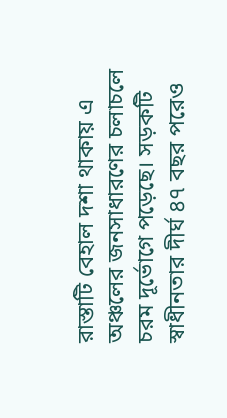রাস্তাটি বেহাল দশা থাকায় এ অঞ্চলের জনসাধারণের চলাচলে চরম দূর্ভোগে পড়েছে। সড়কটি স্বাধীনতার দীর্ঘ ৪৭ বছর পরেও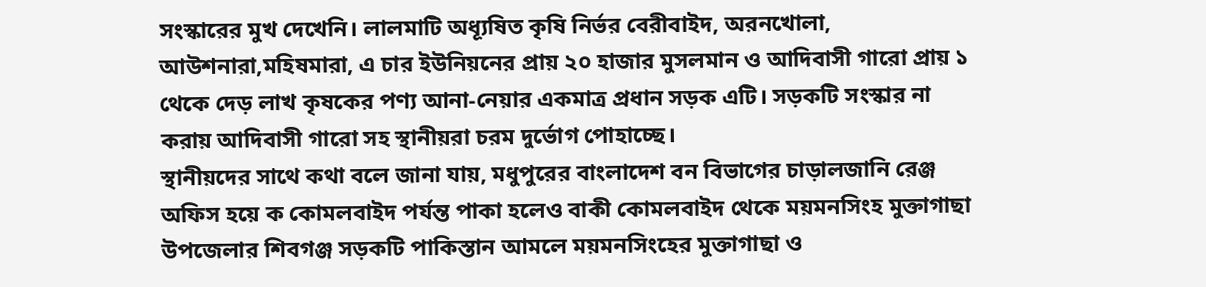সংস্কারের মুখ দেখেনি। লালমাটি অধ্যূষিত কৃষি নির্ভর বেরীবাইদ, অরনখোলা, আউশনারা,মহিষমারা, এ চার ইউনিয়নের প্রায় ২০ হাজার মুসলমান ও আদিবাসী গারো প্রায় ১ থেকে দেড় লাখ কৃষকের পণ্য আনা-নেয়ার একমাত্র প্রধান সড়ক এটি। সড়কটি সংস্কার না করায় আদিবাসী গারো সহ স্থানীয়রা চরম দুর্ভোগ পোহাচ্ছে।
স্থানীয়দের সাথে কথা বলে জানা যায়, মধুপুরের বাংলাদেশ বন বিভাগের চাড়ালজানি রেঞ্জ অফিস হয়ে ক কোমলবাইদ পর্যন্ত পাকা হলেও বাকী কোমলবাইদ থেকে ময়মনসিংহ মুক্তাগাছা উপজেলার শিবগঞ্জ সড়কটি পাকিস্তান আমলে ময়মনসিংহের মুক্তাগাছা ও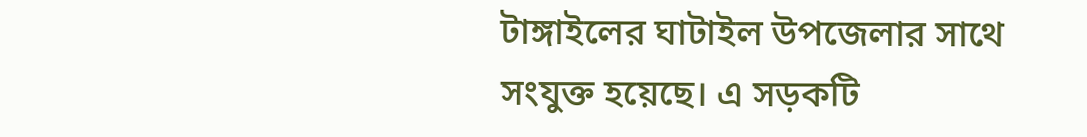টাঙ্গাইলের ঘাটাইল উপজেলার সাথে সংযুক্ত হয়েছে। এ সড়কটি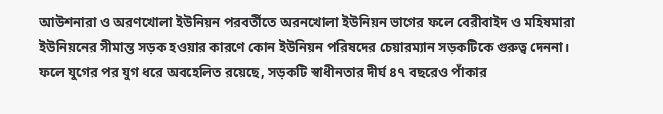আউশনারা ও অরণখোলা ইউনিয়ন পরবর্তীতে অরনখোলা ইউনিয়ন ভাগের ফলে বেরীবাইদ ও মহিষমারা ইউনিয়নের সীমান্ত সড়ক হওয়ার কারণে কোন ইউনিয়ন পরিষদের চেয়ারম্যান সড়কটিকে গুরুত্ব দেননা। ফলে যুগের পর যুগ ধরে অবহেলিত রয়েছে, সড়কটি স্বাধীনতার দীর্ঘ ৪৭ বছরেও পাঁকার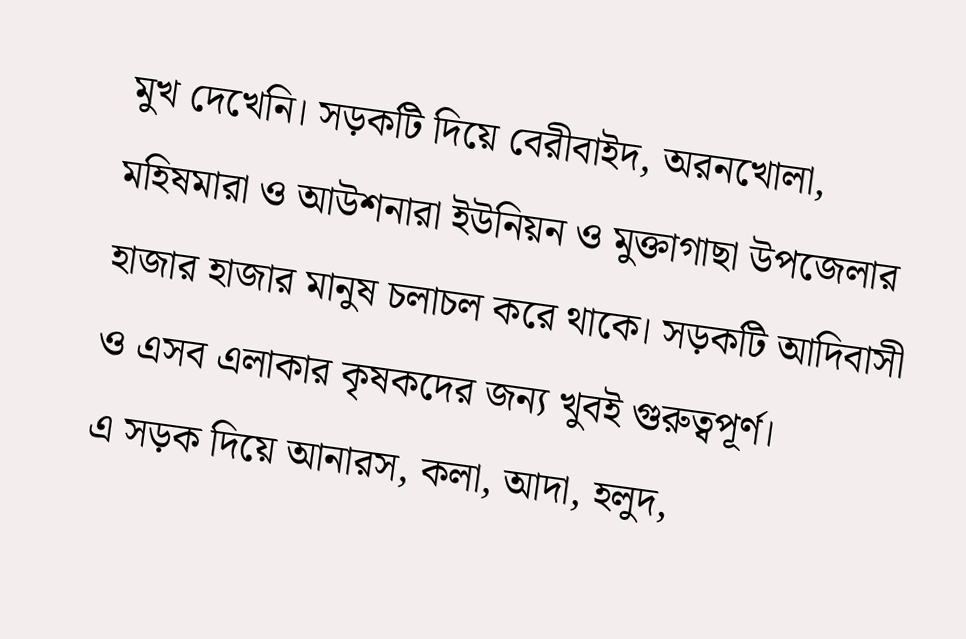মুখ দেখেনি। সড়কটি দিয়ে বেরীবাইদ, অরনখোলা, মহিষমারা ও আউশনারা ইউনিয়ন ও মুক্তাগাছা উপজেলার হাজার হাজার মানুষ চলাচল করে থাকে। সড়কটি আদিবাসী ও এসব এলাকার কৃষকদের জন্য খুবই গুরুত্বপূর্ণ।
এ সড়ক দিয়ে আনারস, কলা, আদা, হলুদ,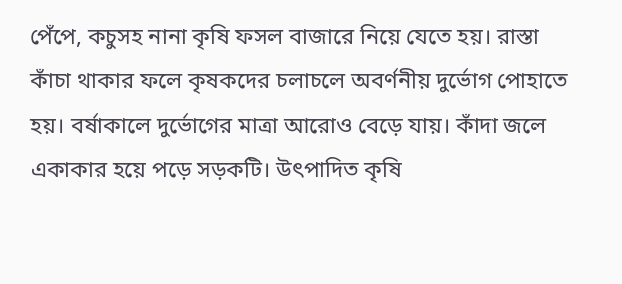পেঁপে, কচুসহ নানা কৃষি ফসল বাজারে নিয়ে যেতে হয়। রাস্তা কাঁচা থাকার ফলে কৃষকদের চলাচলে অবর্ণনীয় দুর্ভোগ পোহাতে হয়। বর্ষাকালে দুর্ভোগের মাত্রা আরোও বেড়ে যায়। কাঁদা জলে একাকার হয়ে পড়ে সড়কটি। উৎপাদিত কৃষি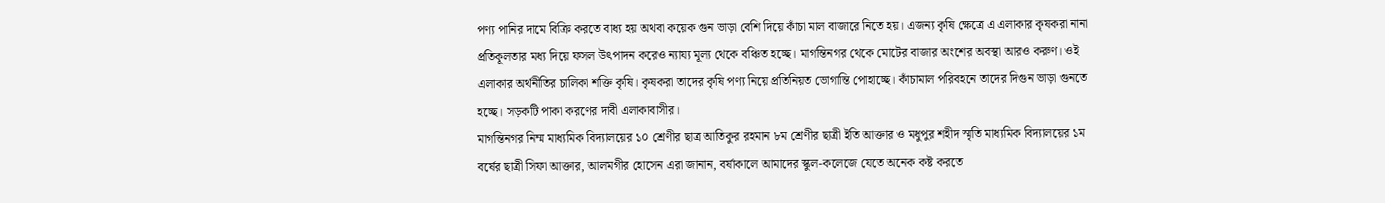পণ্য পানির দামে বিক্রি করতে বাধ্য হয় অথবা কয়েক গুন ভাড়া বেশি দিয়ে কাঁচা মাল বাজারে নিতে হয়। এজন্য কৃষি ক্ষেত্রে এ এলাকার কৃষকরা নানা প্রতিকূলতার মধ্য দিয়ে ফসল উৎপাদন করেও ন্যায্য মূল্য থেকে বঞ্চিত হচ্ছে। মাগন্তিনগর থেকে মোটের বাজার অংশের অবস্থা আরও করুণ। ওই এলাকার অর্থনীতির চালিকা শক্তি কৃষি। কৃষকরা তাদের কৃষি পণ্য নিয়ে প্রতিনিয়ত ভোগান্তি পোহাচ্ছে। কাঁচামাল পরিবহনে তাদের দিগুন ভাড়া গুনতে হচ্ছে। সড়কটি পাকা করণের দাবী এলাকাবাসীর।
মাগন্তিনগর নিম্ম মাধ্যমিক বিদ্যালয়ের ১০ শ্রেণীর ছাত্র আতিকুর রহমান ৮ম শ্রেণীর ছাত্রী ইতি আক্তার ও মধুপুর শহীদ স্মৃতি মাধ্যমিক বিদ্যালয়ের ১ম বর্ষের ছাত্রী সিফা আক্তার, আলমগীর হোসেন এরা জানান, বর্ষাকালে আমাদের স্কুল-কলেজে যেতে অনেক কষ্ট করতে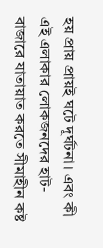হয় প্রায় প্রায়ই ঘটে দূর্ঘটনা। এবং কী এই এলাকার লোকজনদের হাট-বাজারে যাতায়াত করতে সীমাহীন কষ্ট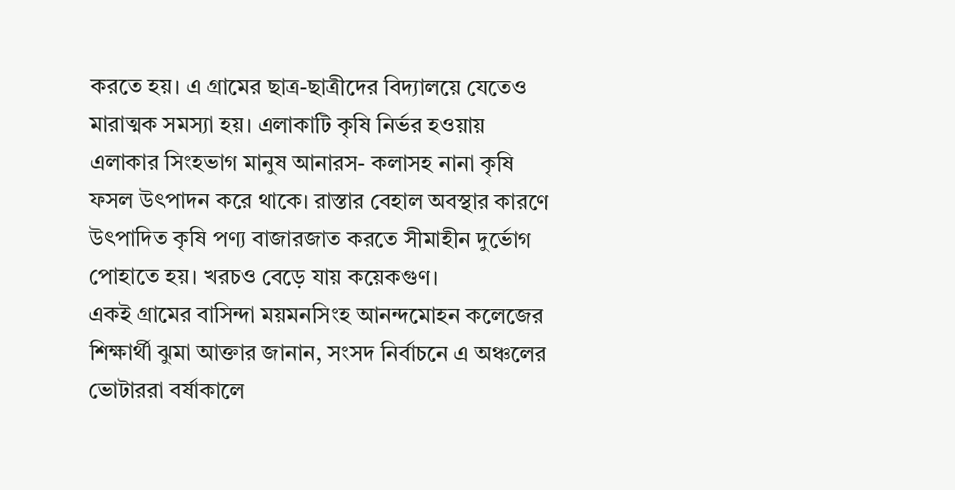করতে হয়। এ গ্রামের ছাত্র-ছাত্রীদের বিদ্যালয়ে যেতেও মারাত্মক সমস্যা হয়। এলাকাটি কৃষি নির্ভর হওয়ায় এলাকার সিংহভাগ মানুষ আনারস- কলাসহ নানা কৃষি ফসল উৎপাদন করে থাকে। রাস্তার বেহাল অবস্থার কারণে উৎপাদিত কৃষি পণ্য বাজারজাত করতে সীমাহীন দুর্ভোগ পোহাতে হয়। খরচও বেড়ে যায় কয়েকগুণ।
একই গ্রামের বাসিন্দা ময়মনসিংহ আনন্দমোহন কলেজের শিক্ষার্থী ঝুমা আক্তার জানান, সংসদ নির্বাচনে এ অঞ্চলের ভোটাররা বর্ষাকালে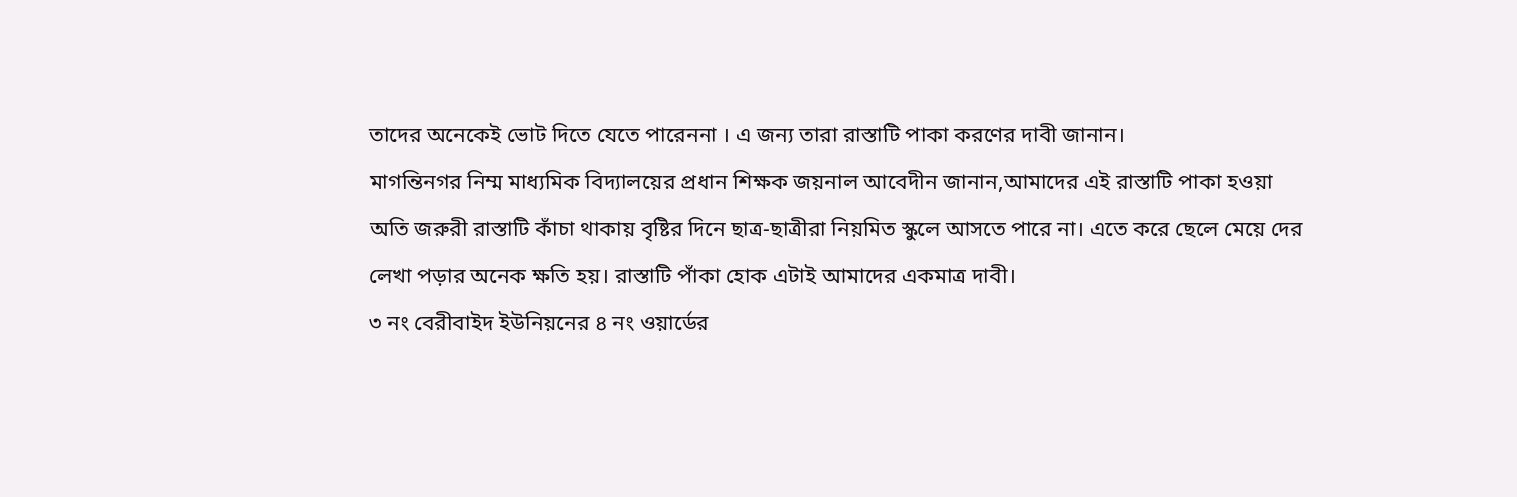তাদের অনেকেই ভোট দিতে যেতে পারেননা । এ জন্য তারা রাস্তাটি পাকা করণের দাবী জানান।
মাগন্তিনগর নিম্ম মাধ্যমিক বিদ্যালয়ের প্রধান শিক্ষক জয়নাল আবেদীন জানান,আমাদের এই রাস্তাটি পাকা হওয়া অতি জরুরী রাস্তাটি কাঁচা থাকায় বৃষ্টির দিনে ছাত্র-ছাত্রীরা নিয়মিত স্কুলে আসতে পারে না। এতে করে ছেলে মেয়ে দের লেখা পড়ার অনেক ক্ষতি হয়। রাস্তাটি পাঁকা হোক এটাই আমাদের একমাত্র দাবী।
৩ নং বেরীবাইদ ইউনিয়নের ৪ নং ওয়ার্ডের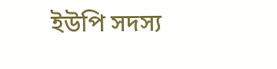ইউপি সদস্য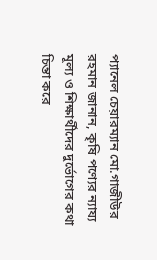প্যানেল চেয়ারম্যান মো.গাজীউর রহমান জানান, কৃষি পণ্যের ন্যায্য মূল্য ও শিক্ষার্থীদের দুর্ভোগের কথা চিন্তা করে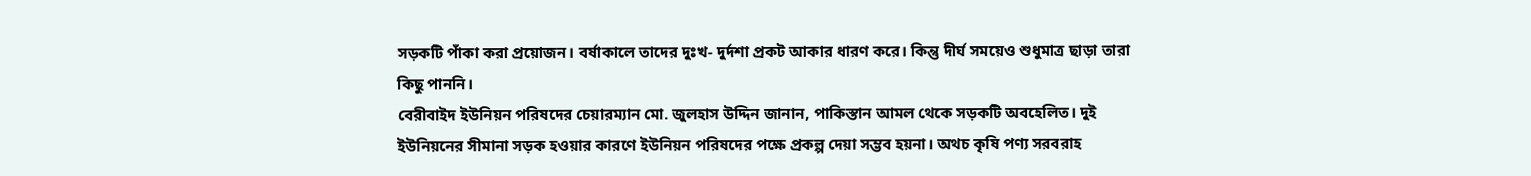সড়কটি পাঁকা করা প্রয়োজন। বর্ষাকালে তাদের দুঃখ- দুর্দশা প্রকট আকার ধারণ করে। কিন্তু দীর্ঘ সময়েও শুধুমাত্র ছাড়া তারা কিছু পাননি।
বেরীবাইদ ইউনিয়ন পরিষদের চেয়ারম্যান মো. জুলহাস উদ্দিন জানান, পাকিস্তান আমল থেকে সড়কটি অবহেলিত। দুই ইউনিয়নের সীমানা সড়ক হওয়ার কারণে ইউনিয়ন পরিষদের পক্ষে প্রকল্প দেয়া সম্ভব হয়না। অথচ কৃষি পণ্য সরবরাহ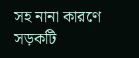সহ নানা কারণে সড়কটি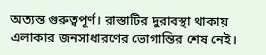অত্যন্ত গুরুত্বপূর্ণ। রাস্তাটির দুরাবস্থা থাকায় এলাকার জনসাধারণের ভোগান্তির শেষ নেই।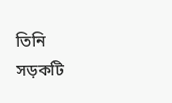তিনি সড়কটি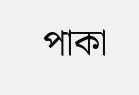পাকা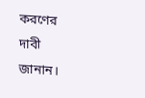করণের দাবী জানান।